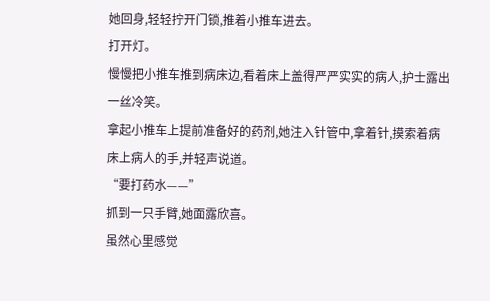她回身,轻轻拧开门锁,推着小推车进去。
打开灯。
慢慢把小推车推到病床边,看着床上盖得严严实实的病人,护士露出一丝冷笑。
拿起小推车上提前准备好的药剂,她注入针管中,拿着针,摸索着病床上病人的手,并轻声说道。
“要打药水——”
抓到一只手臂,她面露欣喜。
虽然心里感觉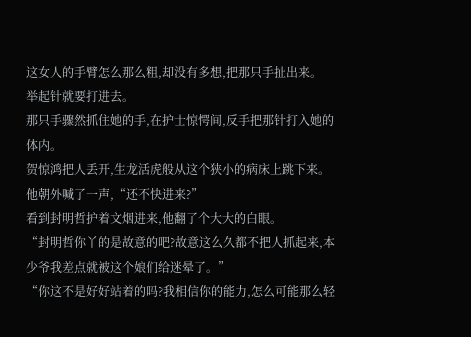这女人的手臂怎么那么粗,却没有多想,把那只手扯出来。
举起针就要打进去。
那只手骤然抓住她的手,在护士惊愕间,反手把那针打入她的体内。
贺惊鸿把人丢开,生龙活虎般从这个狭小的病床上跳下来。
他朝外喊了一声,“还不快进来?”
看到封明哲护着文烟进来,他翻了个大大的白眼。
“封明哲你丫的是故意的吧?故意这么久都不把人抓起来,本少爷我差点就被这个娘们给迷晕了。”
“你这不是好好站着的吗?我相信你的能力,怎么可能那么轻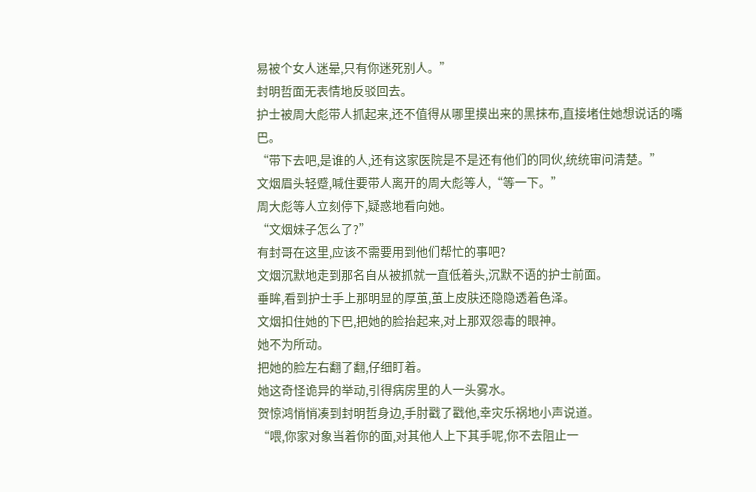易被个女人迷晕,只有你迷死别人。”
封明哲面无表情地反驳回去。
护士被周大彪带人抓起来,还不值得从哪里摸出来的黑抹布,直接堵住她想说话的嘴巴。
“带下去吧,是谁的人,还有这家医院是不是还有他们的同伙,统统审问清楚。”
文烟眉头轻蹙,喊住要带人离开的周大彪等人,“等一下。”
周大彪等人立刻停下,疑惑地看向她。
“文烟妹子怎么了?”
有封哥在这里,应该不需要用到他们帮忙的事吧?
文烟沉默地走到那名自从被抓就一直低着头,沉默不语的护士前面。
垂眸,看到护士手上那明显的厚茧,茧上皮肤还隐隐透着色泽。
文烟扣住她的下巴,把她的脸抬起来,对上那双怨毒的眼神。
她不为所动。
把她的脸左右翻了翻,仔细盯着。
她这奇怪诡异的举动,引得病房里的人一头雾水。
贺惊鸿悄悄凑到封明哲身边,手肘戳了戳他,幸灾乐祸地小声说道。
“喂,你家对象当着你的面,对其他人上下其手呢,你不去阻止一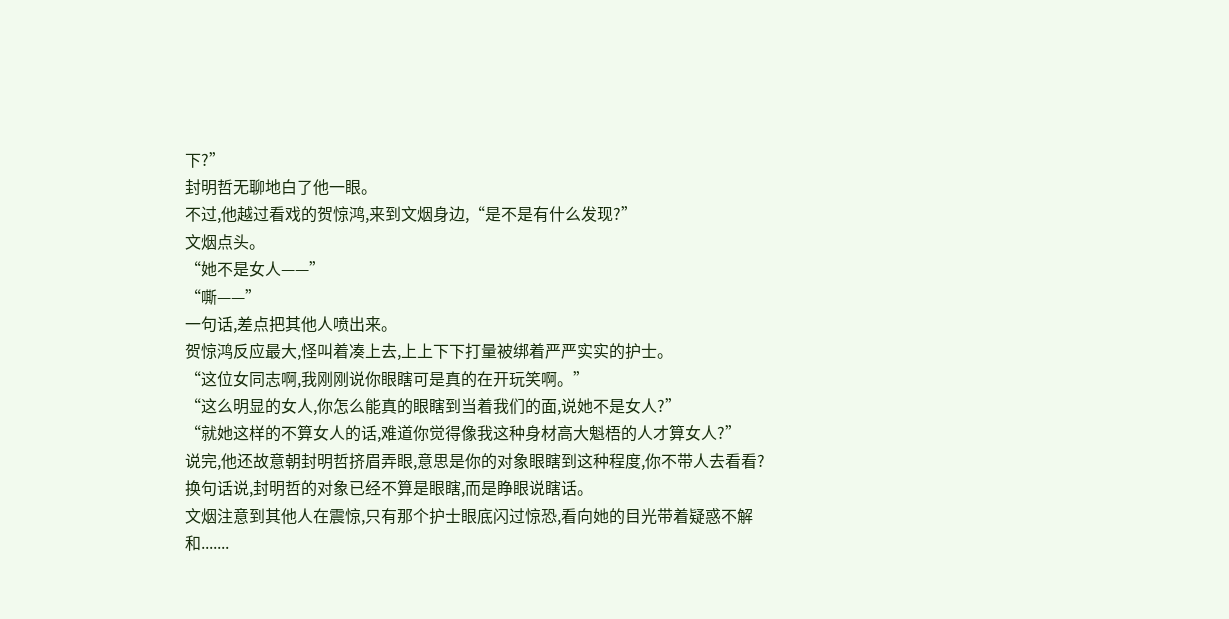下?”
封明哲无聊地白了他一眼。
不过,他越过看戏的贺惊鸿,来到文烟身边,“是不是有什么发现?”
文烟点头。
“她不是女人——”
“嘶——”
一句话,差点把其他人喷出来。
贺惊鸿反应最大,怪叫着凑上去,上上下下打量被绑着严严实实的护士。
“这位女同志啊,我刚刚说你眼瞎可是真的在开玩笑啊。”
“这么明显的女人,你怎么能真的眼瞎到当着我们的面,说她不是女人?”
“就她这样的不算女人的话,难道你觉得像我这种身材高大魁梧的人才算女人?”
说完,他还故意朝封明哲挤眉弄眼,意思是你的对象眼瞎到这种程度,你不带人去看看?
换句话说,封明哲的对象已经不算是眼瞎,而是睁眼说瞎话。
文烟注意到其他人在震惊,只有那个护士眼底闪过惊恐,看向她的目光带着疑惑不解和.......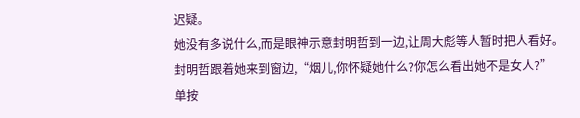迟疑。
她没有多说什么,而是眼神示意封明哲到一边,让周大彪等人暂时把人看好。
封明哲跟着她来到窗边,“烟儿,你怀疑她什么?你怎么看出她不是女人?”
单按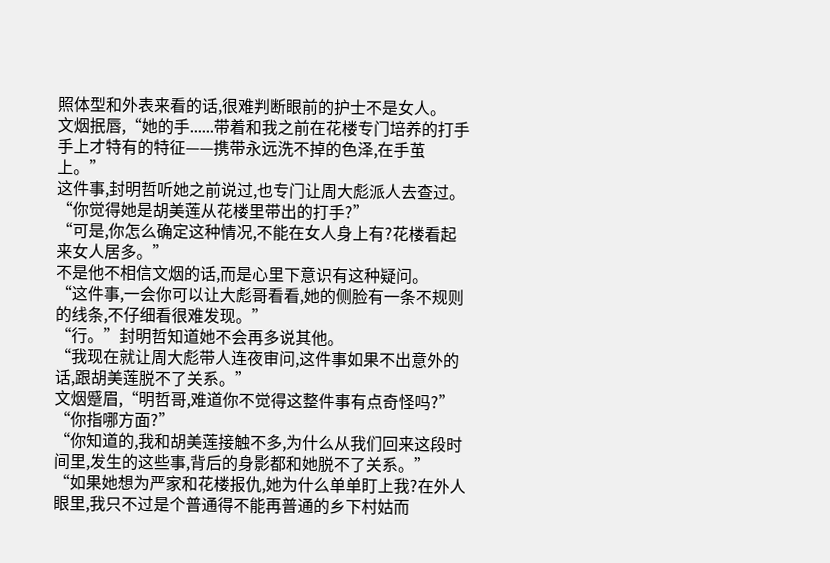照体型和外表来看的话,很难判断眼前的护士不是女人。
文烟抿唇,“她的手......带着和我之前在花楼专门培养的打手手上才特有的特征——携带永远洗不掉的色泽,在手茧上。”
这件事,封明哲听她之前说过,也专门让周大彪派人去查过。
“你觉得她是胡美莲从花楼里带出的打手?”
“可是,你怎么确定这种情况,不能在女人身上有?花楼看起来女人居多。”
不是他不相信文烟的话,而是心里下意识有这种疑问。
“这件事,一会你可以让大彪哥看看,她的侧脸有一条不规则的线条,不仔细看很难发现。”
“行。”封明哲知道她不会再多说其他。
“我现在就让周大彪带人连夜审问,这件事如果不出意外的话,跟胡美莲脱不了关系。”
文烟蹙眉,“明哲哥,难道你不觉得这整件事有点奇怪吗?”
“你指哪方面?”
“你知道的,我和胡美莲接触不多,为什么从我们回来这段时间里,发生的这些事,背后的身影都和她脱不了关系。”
“如果她想为严家和花楼报仇,她为什么单单盯上我?在外人眼里,我只不过是个普通得不能再普通的乡下村姑而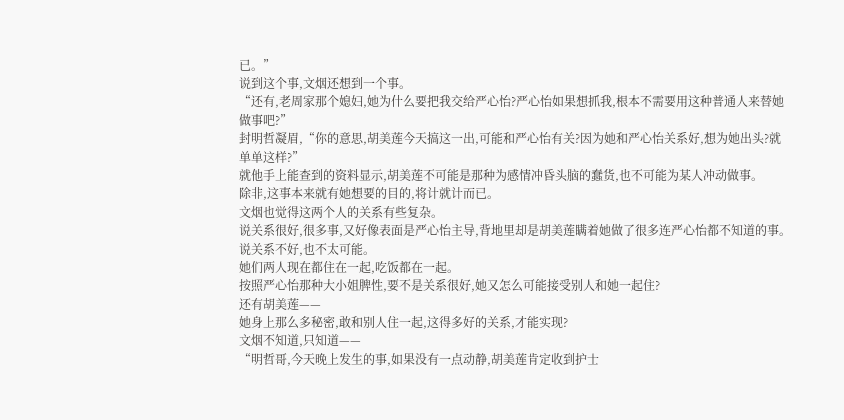已。”
说到这个事,文烟还想到一个事。
“还有,老周家那个媳妇,她为什么要把我交给严心怡?严心怡如果想抓我,根本不需要用这种普通人来替她做事吧?”
封明哲凝眉,“你的意思,胡美莲今天搞这一出,可能和严心怡有关?因为她和严心怡关系好,想为她出头?就单单这样?”
就他手上能查到的资料显示,胡美莲不可能是那种为感情冲昏头脑的蠢货,也不可能为某人冲动做事。
除非,这事本来就有她想要的目的,将计就计而已。
文烟也觉得这两个人的关系有些复杂。
说关系很好,很多事,又好像表面是严心怡主导,背地里却是胡美莲瞒着她做了很多连严心怡都不知道的事。
说关系不好,也不太可能。
她们两人现在都住在一起,吃饭都在一起。
按照严心怡那种大小姐脾性,要不是关系很好,她又怎么可能接受别人和她一起住?
还有胡美莲——
她身上那么多秘密,敢和别人住一起,这得多好的关系,才能实现?
文烟不知道,只知道——
“明哲哥,今天晚上发生的事,如果没有一点动静,胡美莲肯定收到护士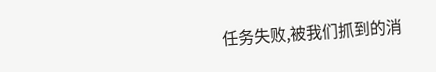任务失败,被我们抓到的消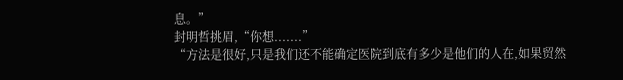息。”
封明哲挑眉,“你想.......”
“方法是很好,只是我们还不能确定医院到底有多少是他们的人在,如果贸然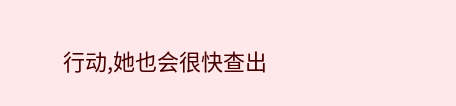行动,她也会很快查出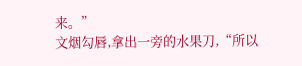来。”
文烟勾唇,拿出一旁的水果刀,“所以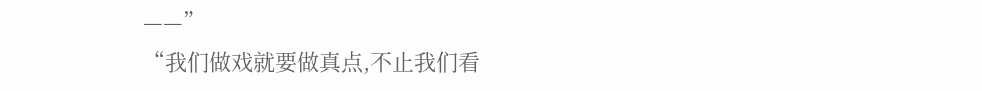——”
“我们做戏就要做真点,不止我们看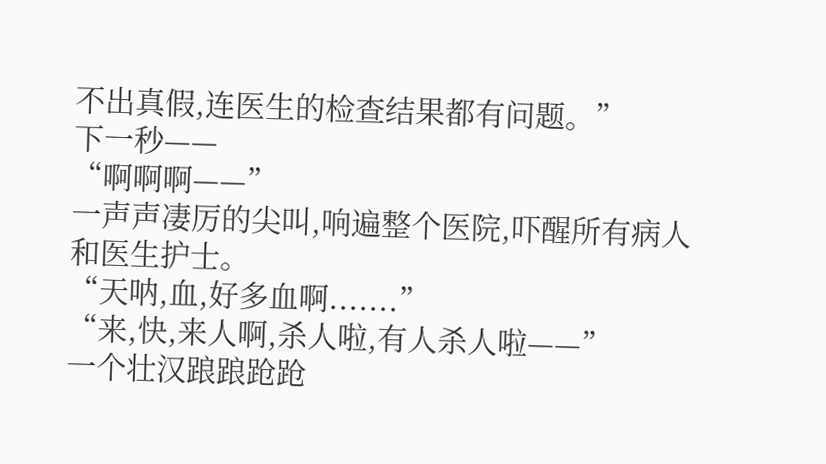不出真假,连医生的检查结果都有问题。”
下一秒——
“啊啊啊——”
一声声凄厉的尖叫,响遍整个医院,吓醒所有病人和医生护士。
“天呐,血,好多血啊.......”
“来,快,来人啊,杀人啦,有人杀人啦——”
一个壮汉踉踉跄跄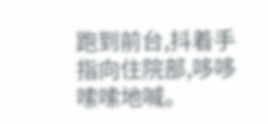跑到前台,抖着手指向住院部,哆哆嗦嗦地喊。